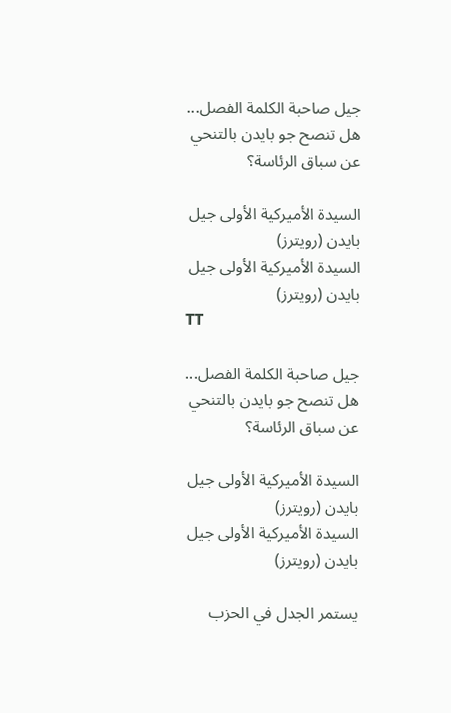جيل صاحبة الكلمة الفصل... هل تنصح جو بايدن بالتنحي عن سباق الرئاسة؟

السيدة الأميركية الأولى جيل بايدن (رويترز)
السيدة الأميركية الأولى جيل بايدن (رويترز)
TT

جيل صاحبة الكلمة الفصل... هل تنصح جو بايدن بالتنحي عن سباق الرئاسة؟

السيدة الأميركية الأولى جيل بايدن (رويترز)
السيدة الأميركية الأولى جيل بايدن (رويترز)

يستمر الجدل في الحزب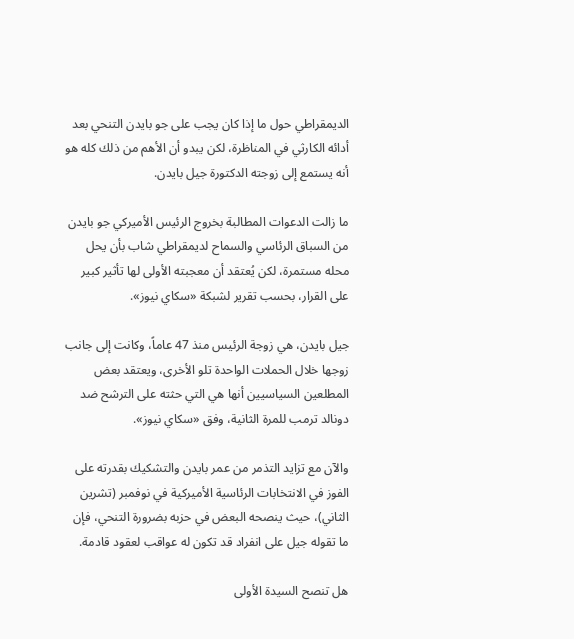الديمقراطي حول ما إذا كان يجب على جو بايدن التنحي بعد أدائه الكارثي في المناظرة، لكن يبدو أن الأهم من ذلك كله هو أنه يستمع إلى زوجته الدكتورة جيل بايدن.

ما زالت الدعوات المطالبة بخروج الرئيس الأميركي جو بايدن من السباق الرئاسي والسماح لديمقراطي شاب بأن يحل محله مستمرة، لكن يُعتقد أن معجبته الأولى لها تأثير كبير على القرار، بحسب تقرير لشبكة «سكاي نيوز».

جيل بايدن، هي زوجة الرئيس منذ 47 عاماً، وكانت إلى جانب زوجها خلال الحملات الواحدة تلو الأخرى، ويعتقد بعض المطلعين السياسيين أنها هي التي حثته على الترشح ضد دونالد ترمب للمرة الثانية، وفق «سكاي نيوز».

والآن مع تزايد التذمر من عمر بايدن والتشكيك بقدرته على الفوز في الانتخابات الرئاسية الأميركية في نوفمبر (تشرين الثاني)، حيث ينصحه البعض في حزبه بضرورة التنحي، فإن ما تقوله جيل على انفراد قد تكون له عواقب لعقود قادمة.

هل تنصح السيدة الأولى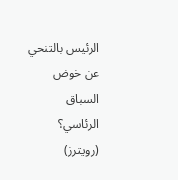الرئيس بالتنحي عن خوض السباق الرئاسي؟ (رويترز)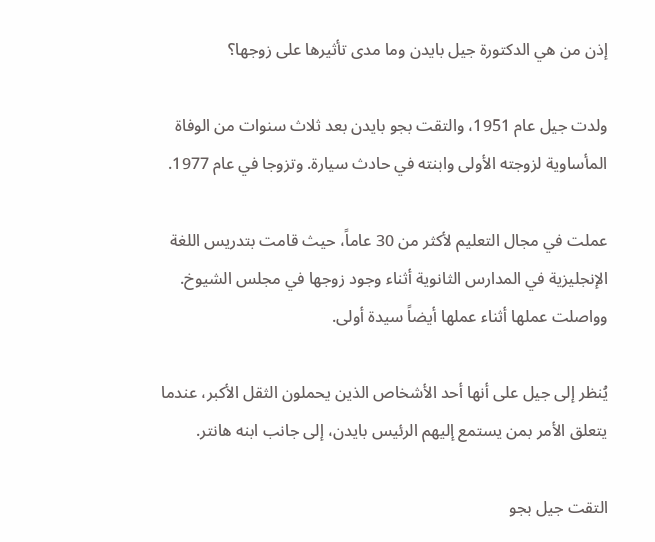إذن من هي الدكتورة جيل بايدن وما مدى تأثيرها على زوجها؟

ولدت جيل عام 1951، والتقت بجو بايدن بعد ثلاث سنوات من الوفاة المأساوية لزوجته الأولى وابنته في حادث سيارة. وتزوجا في عام 1977.

عملت في مجال التعليم لأكثر من 30 عاماً، حيث قامت بتدريس اللغة الإنجليزية في المدارس الثانوية أثناء وجود زوجها في مجلس الشيوخ. وواصلت عملها أثناء عملها أيضاً سيدة أولى.

يُنظر إلى جيل على أنها أحد الأشخاص الذين يحملون الثقل الأكبر، عندما يتعلق الأمر بمن يستمع إليهم الرئيس بايدن، إلى جانب ابنه هانتر.

التقت جيل بجو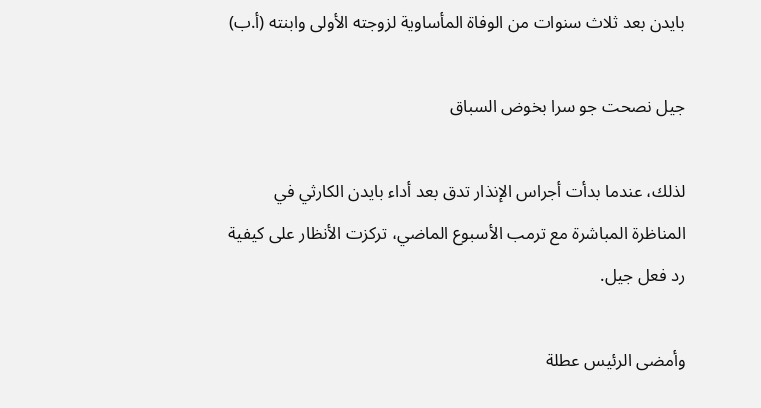بايدن بعد ثلاث سنوات من الوفاة المأساوية لزوجته الأولى وابنته (أ.ب)

جيل نصحت جو سرا بخوض السباق

لذلك، عندما بدأت أجراس الإنذار تدق بعد أداء بايدن الكارثي في المناظرة المباشرة مع ترمب الأسبوع الماضي، تركزت الأنظار على كيفية رد فعل جيل.

وأمضى الرئيس عطلة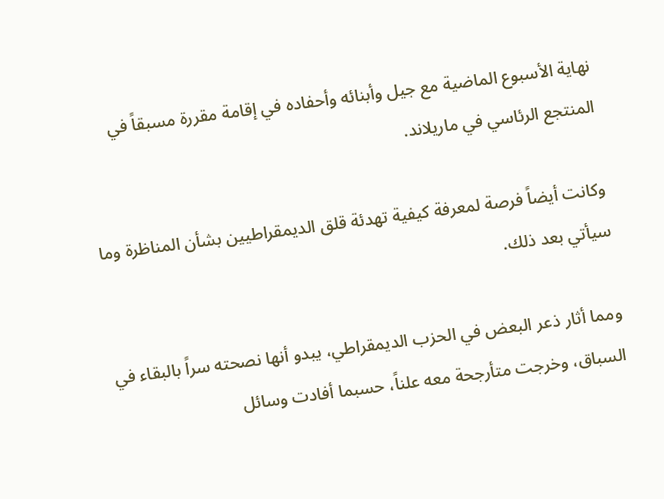نهاية الأسبوع الماضية مع جيل وأبنائه وأحفاده في إقامة مقررة مسبقاً في المنتجع الرئاسي في ماريلاند.

وكانت أيضاً فرصة لمعرفة كيفية تهدئة قلق الديمقراطيين بشأن المناظرة وما سيأتي بعد ذلك.

ومما أثار ذعر البعض في الحزب الديمقراطي، يبدو أنها نصحته سراً بالبقاء في السباق، وخرجت متأرجحة معه علناً، حسبما أفادت وسائل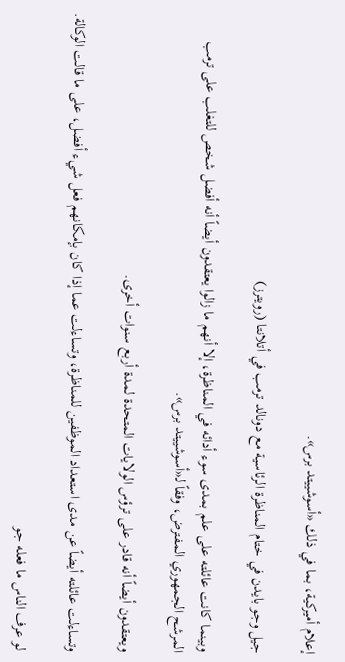إعلام أميركية، بما في ذلك «أسوشييتد برس».

جيل وجو بايدن في ختام المناظرة الرئاسية مع دونالد ترمب في أتلانتا (رويترز)

وبينما كانت عائلته على علم بمدى سوء أدائه في المناظرة، إلا أنهم ما زالوا يعتقدون أيضاً أنه أفضل شخص للتغلب على ترمب المرشح الجمهوري المفترض، وفقاً لـ«أسوشييتد برس».

ويعتقدون أيضاً أنه قادر على ترؤس الولايات المتحدة لمدة أربع سنوات أخرى.

وتساءلت عائلته أيضاً عن مدى استعداد الموظفين للمناظرة، وتساءلت عما إذا كان بإمكانهم فعل شيء أفضل، على ما قالت الوكالة.

لو عرف الناس ما فعله جو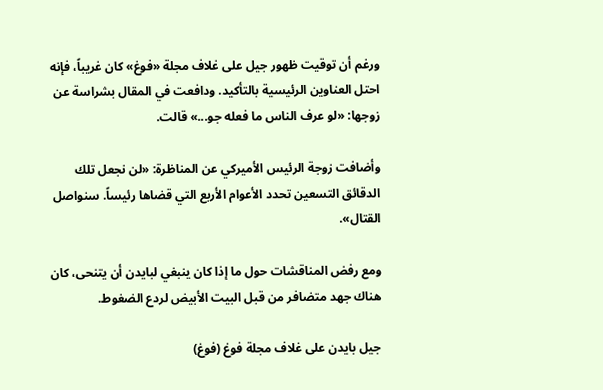ورغم أن توقيت ظهور جيل على غلاف مجلة «فوغ» كان غريباً، فإنه احتل العناوين الرئيسية بالتأكيد. ودافعت في المقال بشراسة عن زوجها: «لو عرف الناس ما فعله جو...» قالت.

وأضافت زوجة الرئيس الأميركي عن المناظرة: «لن نجعل تلك الدقائق التسعين تحدد الأعوام الأربع التي قضاها رئيساً. سنواصل القتال».

ومع رفض المناقشات حول ما إذا كان ينبغي لبايدن أن يتنحى، كان هناك جهد متضافر من قبل البيت الأبيض لردع الضغوط.

جيل بايدن على غلاف مجلة فوغ (فوغ)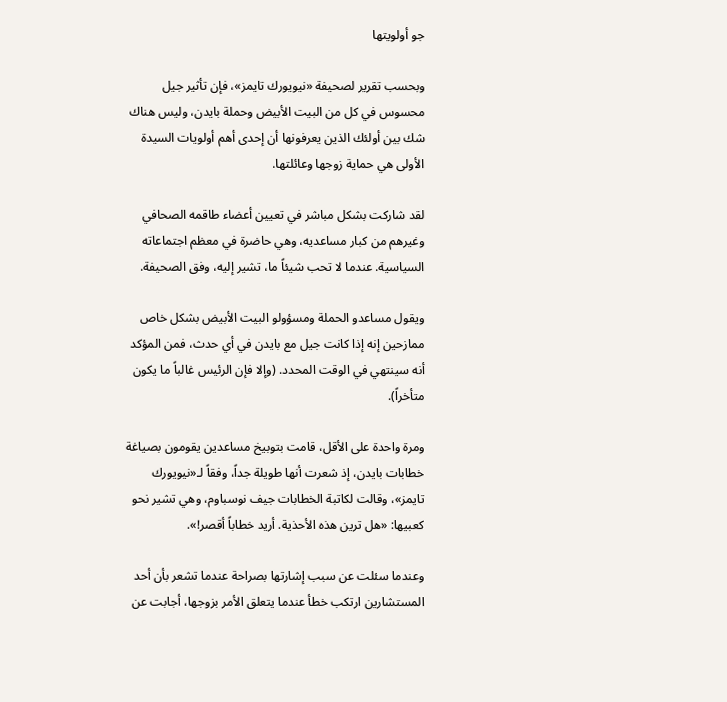جو أولويتها

وبحسب تقرير لصحيفة «نيويورك تايمز»، فإن تأثير جيل محسوس في كل من البيت الأبيض وحملة بايدن، وليس هناك شك بين أولئك الذين يعرفونها أن إحدى أهم أولويات السيدة الأولى هي حماية زوجها وعائلتها.

لقد شاركت بشكل مباشر في تعيين أعضاء طاقمه الصحافي وغيرهم من كبار مساعديه، وهي حاضرة في معظم اجتماعاته السياسية. عندما لا تحب شيئاً ما، تشير إليه، وفق الصحيفة.

ويقول مساعدو الحملة ومسؤولو البيت الأبيض بشكل خاص ممازحين إنه إذا كانت جيل مع بايدن في أي حدث، فمن المؤكد أنه سينتهي في الوقت المحدد. (وإلا فإن الرئيس غالباً ما يكون متأخراً).

ومرة واحدة على الأقل، قامت بتوبيخ مساعدين يقومون بصياغة خطابات بايدن، إذ شعرت أنها طويلة جداً، وفقاً لـ«نيويورك تايمز»، وقالت لكاتبة الخطابات جيف نوسباوم، وهي تشير نحو كعبيها: «هل ترين هذه الأحذية. أريد خطاباً أقصر!».

وعندما سئلت عن سبب إشارتها بصراحة عندما تشعر بأن أحد المستشارين ارتكب خطأ عندما يتعلق الأمر بزوجها، أجابت عن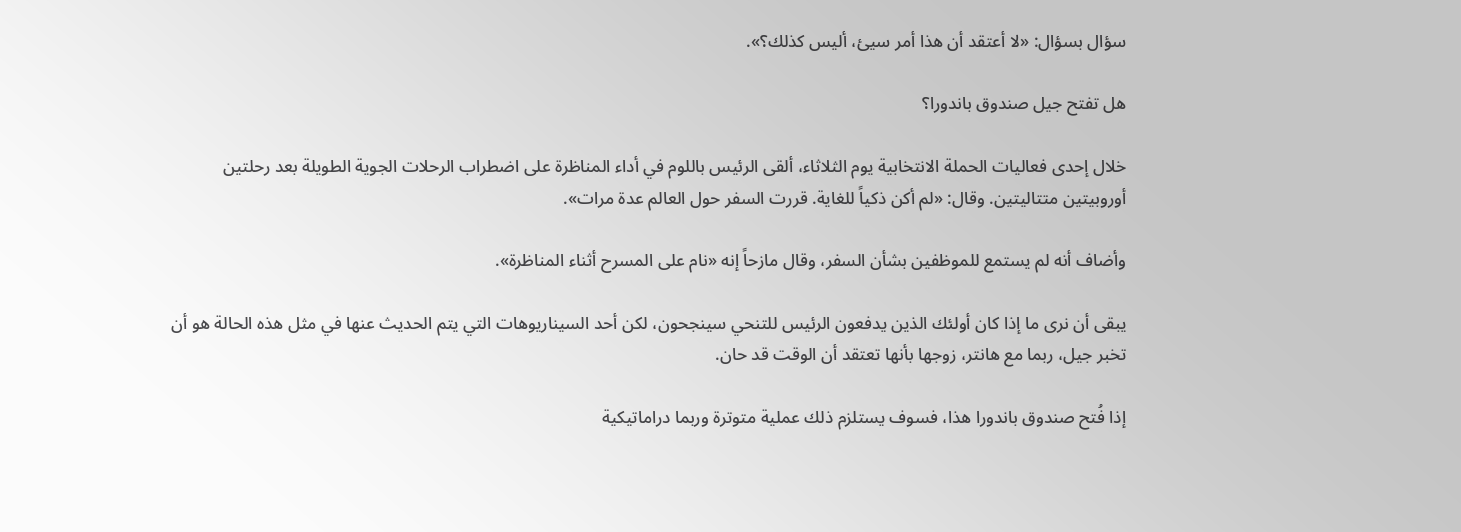سؤال بسؤال: «لا أعتقد أن هذا أمر سيئ، أليس كذلك؟».

هل تفتح جيل صندوق باندورا؟

خلال إحدى فعاليات الحملة الانتخابية يوم الثلاثاء، ألقى الرئيس باللوم في أداء المناظرة على اضطراب الرحلات الجوية الطويلة بعد رحلتين أوروبيتين متتاليتين. وقال: «لم أكن ذكياً للغاية. قررت السفر حول العالم عدة مرات».

وأضاف أنه لم يستمع للموظفين بشأن السفر، وقال مازحاً إنه «نام على المسرح أثناء المناظرة».

يبقى أن نرى ما إذا كان أولئك الذين يدفعون الرئيس للتنحي سينجحون، لكن أحد السيناريوهات التي يتم الحديث عنها في مثل هذه الحالة هو أن تخبر جيل، ربما مع هانتر، زوجها بأنها تعتقد أن الوقت قد حان.

إذا فُتح صندوق باندورا هذا، فسوف يستلزم ذلك عملية متوترة وربما دراماتيكية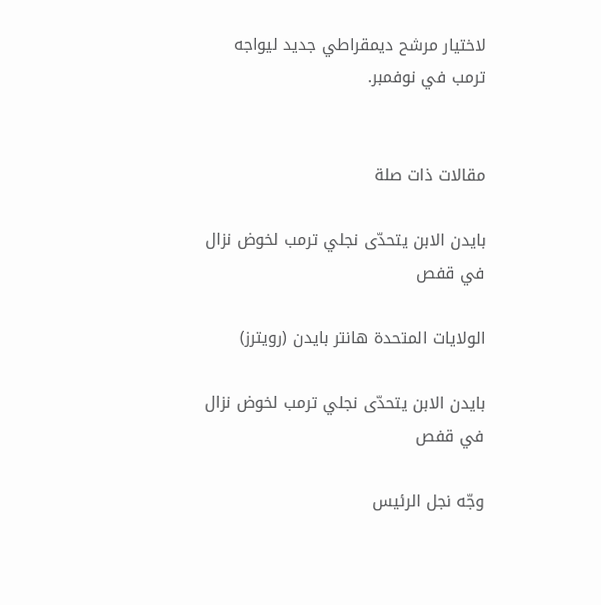لاختيار مرشح ديمقراطي جديد ليواجه ترمب في نوفمبر.


مقالات ذات صلة

بايدن الابن يتحدّى نجلي ترمب لخوض نزال في قفص

الولايات المتحدة هانتر بايدن (رويترز)

بايدن الابن يتحدّى نجلي ترمب لخوض نزال في قفص

وجّه نجل الرئيس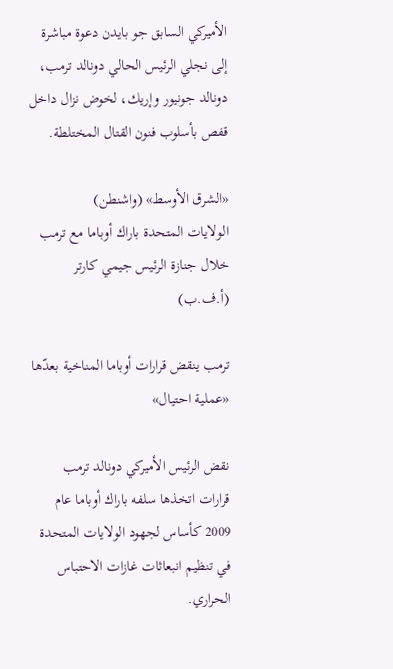الأميركي السابق جو بايدن دعوة مباشرة إلى نجلي الرئيس الحالي دونالد ترمب، دونالد جونيور وإريك، لخوض نزال داخل قفص بأسلوب فنون القتال المختلطة.

«الشرق الأوسط» (واشنطن)
الولايات المتحدة باراك أوباما مع ترمب خلال جنازة الرئيس جيمي كارتر (أ.ف.ب)

ترمب ينقض قرارات أوباما المناخية بعدّها «عملية احتيال»

نقض الرئيس الأميركي دونالد ترمب قرارات اتخذها سلفه باراك أوباما عام 2009 كأساس لجهود الولايات المتحدة في تنظيم انبعاثات غازات الاحتباس الحراري.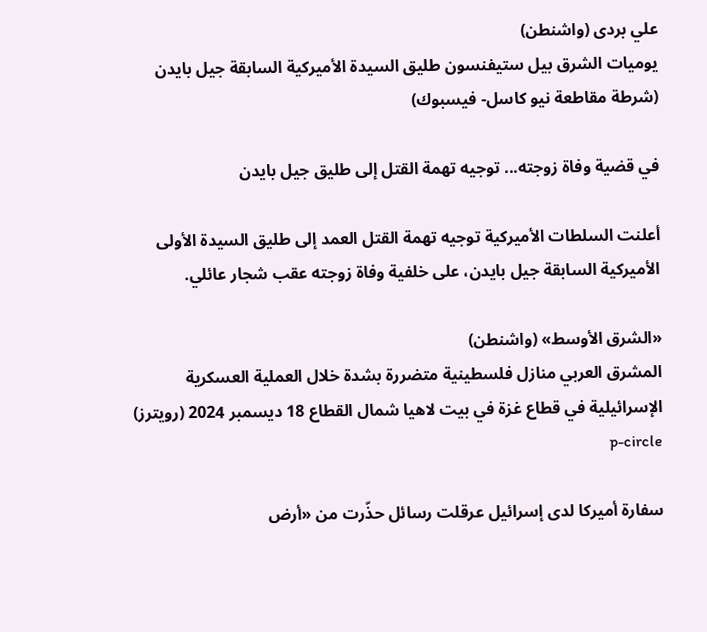علي بردى (واشنطن)
يوميات الشرق بيل ستيفنسون طليق السيدة الأميركية السابقة جيل بايدن (شرطة مقاطعة نيو كاسل- فيسبوك)

في قضية وفاة زوجته... توجيه تهمة القتل إلى طليق جيل بايدن

أعلنت السلطات الأميركية توجيه تهمة القتل العمد إلى طليق السيدة الأولى الأميركية السابقة جيل بايدن، على خلفية وفاة زوجته عقب شجار عائلي.

«الشرق الأوسط» (واشنطن)
المشرق العربي منازل فلسطينية متضررة بشدة خلال العملية العسكرية الإسرائيلية في قطاع غزة في بيت لاهيا شمال القطاع 18 ديسمبر 2024 (رويترز) p-circle

سفارة أميركا لدى إسرائيل عرقلت رسائل حذّرت من «أرض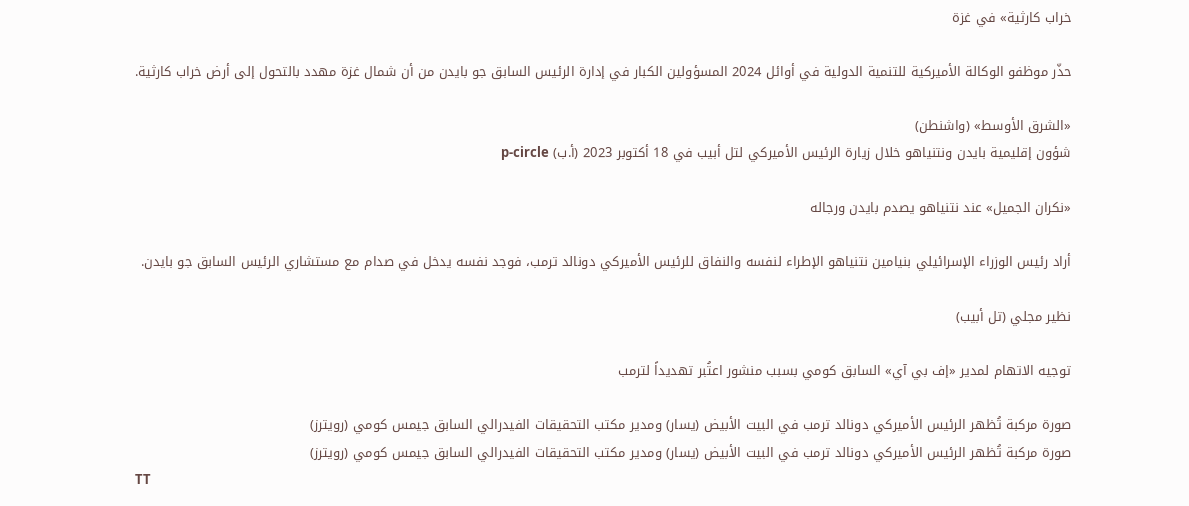خراب كارثية» في غزة

حذّر موظفو الوكالة الأميركية للتنمية الدولية في أوائل 2024 المسؤولين الكبار في إدارة الرئيس السابق جو بايدن من أن شمال غزة مهدد بالتحول إلى أرض خراب كارثية.

«الشرق الأوسط» (واشنطن)
شؤون إقليمية بايدن ونتنياهو خلال زيارة الرئيس الأميركي لتل أبيب في 18 أكتوبر 2023 (أ.ب) p-circle

«نكران الجميل» عند نتنياهو يصدم بايدن ورجاله

أراد رئيس الوزراء الإسرائيلي بنيامين نتنياهو الإطراء لنفسه والنفاق للرئيس الأميركي دونالد ترمب، فوجد نفسه يدخل في صدام مع مستشاري الرئيس السابق جو بايدن.

نظير مجلي (تل أبيب)

توجيه الاتهام لمدير «إف بي آي» السابق كومي بسبب منشور اعتُبر تهديداً لترمب

صورة مركبة تُظهر الرئيس الأميركي دونالد ترمب في البيت الأبيض (يسار) ومدير مكتب التحقيقات الفيدرالي السابق جيمس كومي (رويترز)
صورة مركبة تُظهر الرئيس الأميركي دونالد ترمب في البيت الأبيض (يسار) ومدير مكتب التحقيقات الفيدرالي السابق جيمس كومي (رويترز)
TT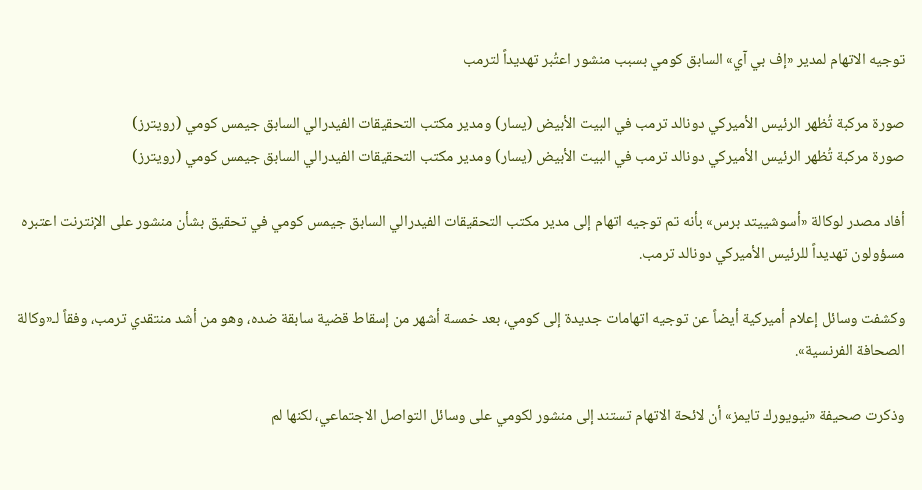توجيه الاتهام لمدير «إف بي آي» السابق كومي بسبب منشور اعتُبر تهديداً لترمب

صورة مركبة تُظهر الرئيس الأميركي دونالد ترمب في البيت الأبيض (يسار) ومدير مكتب التحقيقات الفيدرالي السابق جيمس كومي (رويترز)
صورة مركبة تُظهر الرئيس الأميركي دونالد ترمب في البيت الأبيض (يسار) ومدير مكتب التحقيقات الفيدرالي السابق جيمس كومي (رويترز)

أفاد مصدر لوكالة «أسوشييتد برس» بأنه تم توجيه اتهام إلى مدير مكتب التحقيقات الفيدرالي السابق جيمس كومي في تحقيق بشأن منشور على الإنترنت اعتبره مسؤولون تهديداً للرئيس الأميركي دونالد ترمب.

وكشفت وسائل إعلام أميركية أيضاً عن توجيه اتهامات جديدة إلى كومي، بعد خمسة أشهر من إسقاط قضية سابقة ضده، وهو من أشد منتقدي ترمب، وفقاً لـ«وكالة الصحافة الفرنسية».

وذكرت صحيفة «نيويورك تايمز» أن لائحة الاتهام تستند إلى منشور لكومي على وسائل التواصل الاجتماعي، لكنها لم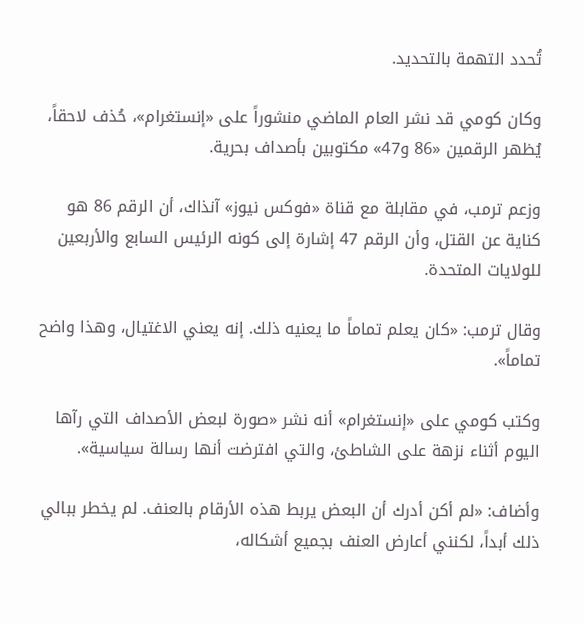تُحدد التهمة بالتحديد.

وكان كومي قد نشر العام الماضي منشوراً على «إنستغرام»، حُذف لاحقاً، يُظهر الرقمين «86 و47» مكتوبين بأصداف بحرية.

وزعم ترمب، في مقابلة مع قناة «فوكس نيوز» آنذاك، أن الرقم 86 هو كناية عن القتل، وأن الرقم 47 إشارة إلى كونه الرئيس السابع والأربعين للولايات المتحدة.

وقال ترمب: «كان يعلم تماماً ما يعنيه ذلك. إنه يعني الاغتيال، وهذا واضح تماماً».

وكتب كومي على «إنستغرام» أنه نشر «صورة لبعض الأصداف التي رآها اليوم أثناء نزهة على الشاطئ، والتي افترضت أنها رسالة سياسية».

وأضاف: «لم أكن أدرك أن البعض يربط هذه الأرقام بالعنف. لم يخطر ببالي ذلك أبداً، لكنني أعارض العنف بجميع أشكاله،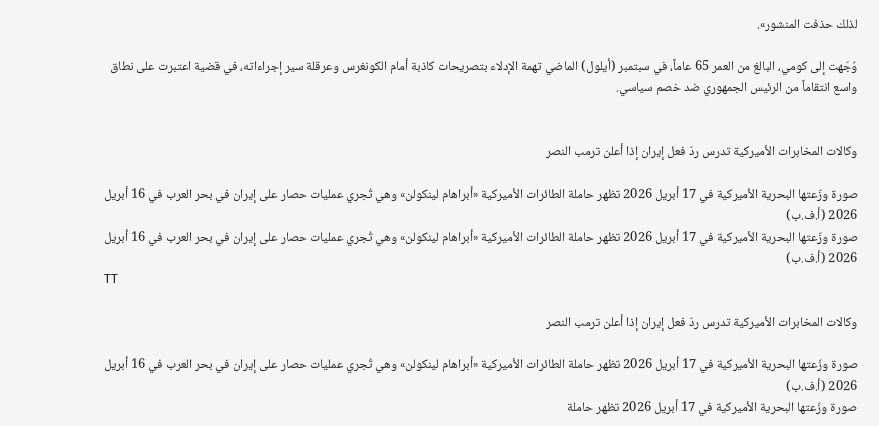لذلك حذفت المنشور».

وُجّهت إلى كومي، البالغ من العمر 65 عاماً، في سبتمبر (أيلول) الماضي تهمة الإدلاء بتصريحات كاذبة أمام الكونغرس وعرقلة سير إجراءاته، في قضية اعتبرت على نطاق واسع انتقاماً من الرئيس الجمهوري ضد خصم سياسي.


وكالات المخابرات الأميركية تدرس ردّ فعل إيران إذا أعلن ترمب النصر

صورة وزّعتها البحرية الأميركية في 17 أبريل 2026 تظهر حاملة الطائرات الأميركية «أبراهام لينكولن» وهي تُجري عمليات حصار على إيران في بحر العرب في 16 أبريل 2026 (أ.ف.ب)
صورة وزّعتها البحرية الأميركية في 17 أبريل 2026 تظهر حاملة الطائرات الأميركية «أبراهام لينكولن» وهي تُجري عمليات حصار على إيران في بحر العرب في 16 أبريل 2026 (أ.ف.ب)
TT

وكالات المخابرات الأميركية تدرس ردّ فعل إيران إذا أعلن ترمب النصر

صورة وزّعتها البحرية الأميركية في 17 أبريل 2026 تظهر حاملة الطائرات الأميركية «أبراهام لينكولن» وهي تُجري عمليات حصار على إيران في بحر العرب في 16 أبريل 2026 (أ.ف.ب)
صورة وزّعتها البحرية الأميركية في 17 أبريل 2026 تظهر حاملة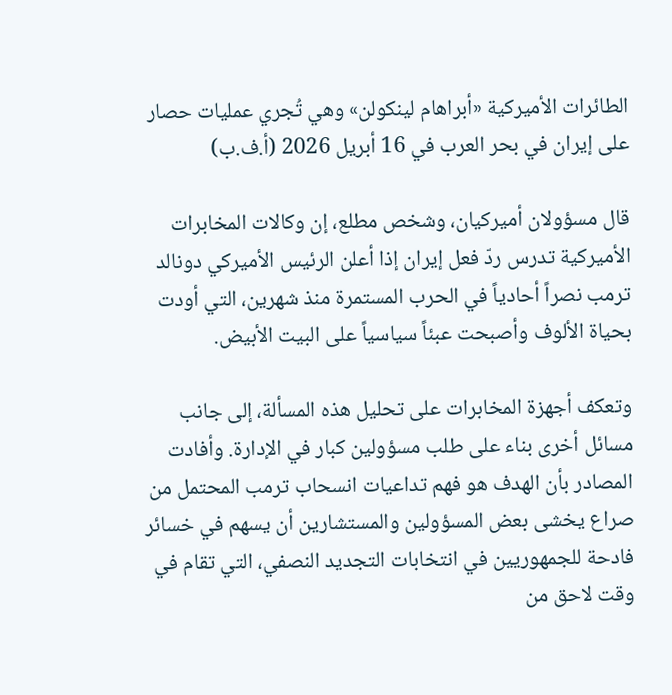الطائرات الأميركية «أبراهام لينكولن» وهي تُجري عمليات حصار على إيران في بحر العرب في 16 أبريل 2026 (أ.ف.ب)

قال مسؤولان أميركيان، وشخص مطلع، إن وكالات المخابرات الأميركية تدرس ردّ فعل إيران إذا أعلن الرئيس الأميركي دونالد ترمب نصراً أحادياً في الحرب المستمرة منذ شهرين، التي أودت بحياة الألوف وأصبحت عبئاً سياسياً على البيت الأبيض.

وتعكف أجهزة المخابرات على تحليل هذه المسألة، إلى جانب مسائل أخرى بناء على طلب مسؤولين كبار في الإدارة. وأفادت المصادر بأن الهدف هو فهم تداعيات انسحاب ترمب المحتمل من صراع يخشى بعض المسؤولين والمستشارين أن يسهم في خسائر فادحة للجمهوريين في انتخابات التجديد النصفي، التي تقام في وقت لاحق من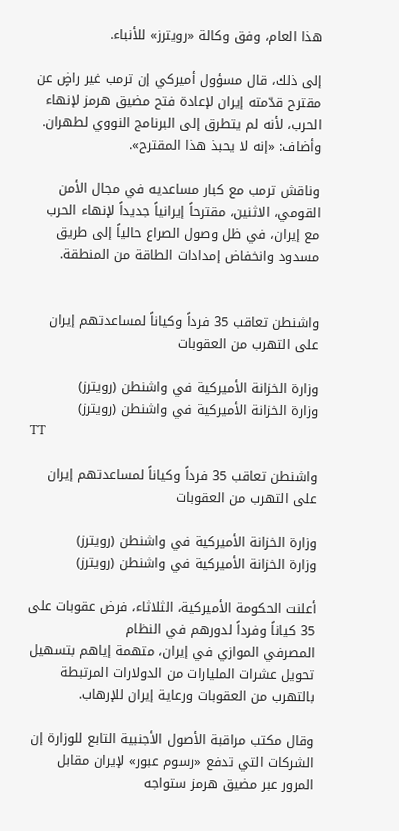هذا العام، وفق وكالة «رويترز» للأنباء.

إلى ذلك، قال مسؤول أميركي إن ترمب غير راضٍ عن مقترح قدّمته إيران لإعادة فتح مضيق هرمز لإنهاء الحرب، لأنه لم يتطرق إلى البرنامج النووي لطهران. وأضاف: «إنه لا يحبذ هذا المقترح».

وناقش ترمب مع كبار مساعديه في مجال الأمن القومي، الاثنين، مقترحاً إيرانياً جديداً لإنهاء الحرب مع إيران، في ظل وصول الصراع حالياً إلى طريق مسدود وانخفاض إمدادات الطاقة من المنطقة.


واشنطن تعاقب 35 فرداً وكياناً لمساعدتهم إيران على التهرب من العقوبات

وزارة الخزانة الأميركية في واشنطن (رويترز)
وزارة الخزانة الأميركية في واشنطن (رويترز)
TT

واشنطن تعاقب 35 فرداً وكياناً لمساعدتهم إيران على التهرب من العقوبات

وزارة الخزانة الأميركية في واشنطن (رويترز)
وزارة الخزانة الأميركية في واشنطن (رويترز)

أعلنت الحكومة الأميركية، الثلاثاء، ‌فرض عقوبات ‌على 35 كياناً وفرداً لدورهم في النظام المصرفي ‌الموازي ‌في إيران، ‌متهمة إياهم ‌بتسهيل تحويل ‌عشرات المليارات من الدولارات المرتبطة بالتهرب من العقوبات ورعاية إيران للإرهاب.

وقال مكتب مراقبة الأصول الأجنبية التابع للوزارة إن الشركات التي تدفع «رسوم عبور» لإيران مقابل المرور عبر مضيق هرمز ستواجه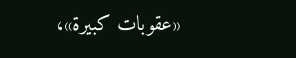«عقوبات كبيرة»،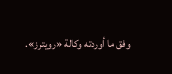وفق ما أوردته وكالة «رويترز».